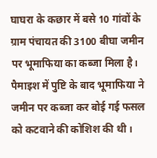घाघरा के कछार में बसे 10 गांवों के ग्राम पंचायत की 3100 बीघा जमीन पर भूमाफिया का कब्जा मिला है। पैमाइश में पुष्टि के बाद भूमाफिया ने जमीन पर कब्जा कर बोई गई फसल को कटवाने की कोशिश की थी।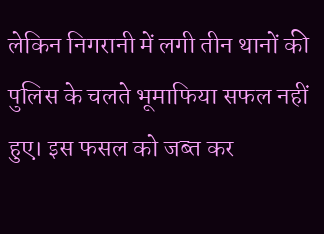लेकिन निगरानी में लगी तीन थानों की पुलिस के चलते भूमाफिया सफल नहीं हुए। इस फसल को जब्त कर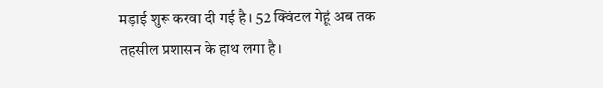मड़ाई शुरू करवा दी गई है। 52 क्विंटल गेहूं अब तक तहसील प्रशासन के हाथ लगा है।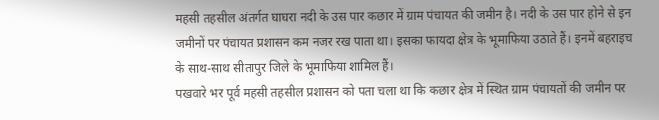महसी तहसील अंतर्गत घाघरा नदी के उस पार कछार में ग्राम पंचायत की जमीन है। नदी के उस पार होने से इन जमीनों पर पंचायत प्रशासन कम नजर रख पाता था। इसका फायदा क्षेत्र के भूमाफिया उठाते हैं। इनमें बहराइच के साथ-साथ सीतापुर जिले के भूमाफिया शामिल हैं।
पखवारे भर पूर्व महसी तहसील प्रशासन को पता चला था कि कछार क्षेत्र में स्थित ग्राम पंचायतों की जमीन पर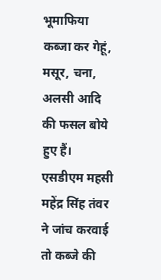भूमाफिया कब्जा कर गेहूं, मसूर, चना, अलसी आदि की फसल बोये हुए हैं। एसडीएम महसी महेंद्र सिंह तंवर ने जांच करवाई तो कब्जे की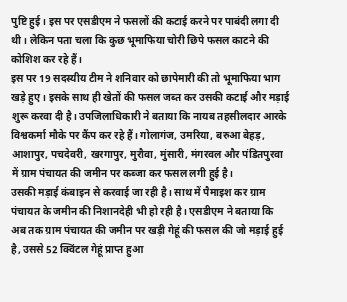पुष्टि हुई। इस पर एसडीएम ने फसलों की कटाई करने पर पाबंदी लगा दी थी। लेकिन पता चला कि कुछ भूमाफिया चोरी छिपे फसल काटने की कोशिश कर रहे हैं।
इस पर 19 सदस्यीय टीम ने शनिवार को छापेमारी की तो भूमाफिया भाग खड़े हुए। इसके साथ ही खेतों की फसल जब्त कर उसकी कटाई और मड़ाई शुरू करवा दी है। उपजिलाधिकारी ने बताया कि नायब तहसीलदार आरके विश्वकर्मा मौके पर कैंप कर रहे हैं। गोलागंज, उमरिया, बरुआ बेहड़, आशापुर, पचदेवरी, खरगापुर, मुरौवा, मुंसारी, मंगरवल और पंडितपुरवा में ग्राम पंचायत की जमीन पर कब्जा कर फसल लगी हुई है।
उसकी मड़ाई कंबाइन से करवाई जा रही है। साथ में पैमाइश कर ग्राम पंचायत के जमीन की निशानदेही भी हो रही है। एसडीएम ने बताया कि अब तक ग्राम पंचायत की जमीन पर खड़ी गेहूं की फसल की जो मड़ाई हुई है, उससे 52 क्विंटल गेहूं प्राप्त हुआ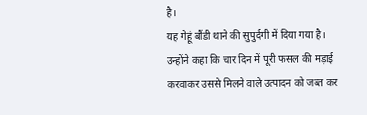है।
यह गेहूं बौंडी थाने की सुपुर्दगी में दिया गया है। उन्होंने कहा कि चार दिन में पूरी फसल की मड़ाई करवाकर उससे मिलने वाले उत्पादन को जब्त कर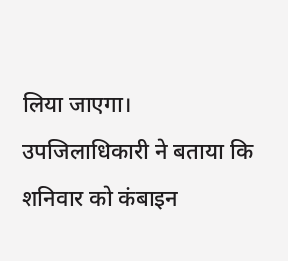लिया जाएगा। उपजिलाधिकारी ने बताया कि शनिवार को कंबाइन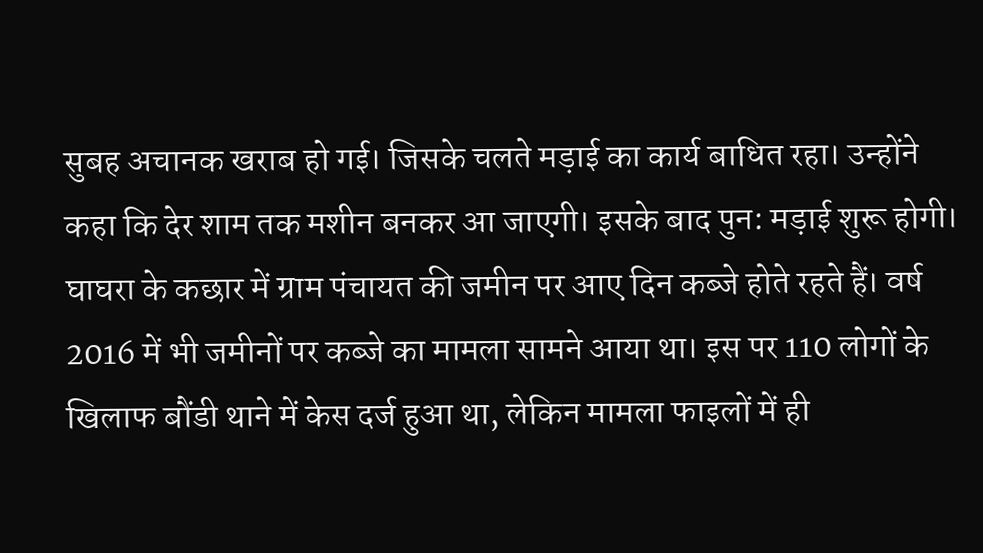सुबह अचानक खराब हो गई। जिसके चलते मड़ाई का कार्य बाधित रहा। उन्होंने कहा कि देर शाम तक मशीन बनकर आ जाएगी। इसके बाद पुन: मड़ाई शुरू होगी।
घाघरा के कछार में ग्राम पंचायत की जमीन पर आए दिन कब्जे होते रहते हैं। वर्ष 2016 में भी जमीनों पर कब्जे का मामला सामने आया था। इस पर 110 लोगों के खिलाफ बौंडी थाने में केस दर्ज हुआ था, लेकिन मामला फाइलों में ही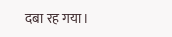दबा रह गया।